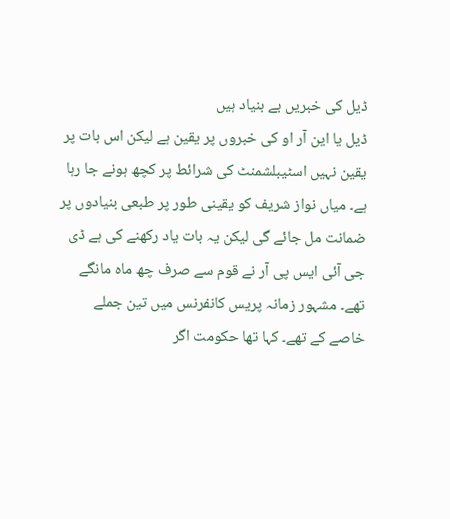ڈیل کی خبریں بے بنیاد ہیں
ڈیل یا این آر او کی خبروں پر یقین ہے لیکن اس بات پر یقین نہیں اسٹیبلشمنٹ کی شرائط پر کچھ ہونے جا رہا ہے۔ میاں نواز شریف کو یقینی طور پر طبعی بنیادوں پر ضمانت مل جائے گی لیکن یہ بات یاد رکھنے کی ہے ڈی جی آئی ایس پی آر نے قوم سے صرف چھ ماہ مانگے تھے۔ مشہور زمانہ پریس کانفرنس میں تین جملے خاصے کے تھے۔ کہا تھا حکومت اگر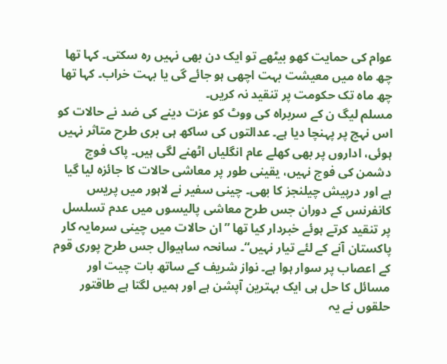عوام کی حمایت کھو بیٹھے تو ایک دن بھی نہیں رہ سکتی۔ کہا تھا چھ ماہ میں معیشت بہت اچھی ہو جائے گی یا بہت خراب۔ کہا تھا چھ ماہ تک حکومت پر تنقید نہ کریں۔
مسلم لیگ ن کے سربراہ کی ووٹ کو عزت دینے کی ضد نے حالات کو اس نہج پر پہنچا دیا ہے۔ عدالتوں کی ساکھ ہی بری طرح متاثر نہیں ہوئی، اداروں پر بھی کھلے عام انگلیاں اٹھنے لگی ہیں۔ پاک فوج دشمن کی فوج نہیں، یقینی طور پر معاشی حالات کا جائزہ لیا گیا ہے اور درپیش چیلنجز کا بھی۔ چینی سفیر نے لاہور میں پریس کانفرنس کے دوران جس طرح معاشی پالیسوں میں عدم تسلسل پر تنقید کرتے ہوئے خبردار کیا تھا ”ان حالات میں چینی سرمایہ کار پاکستان آنے کے لئے تیار نہیں“۔ سانحہ ساہیوال جس طرح پوری قوم کے اعصاب پر سوار ہوا ہے۔ نواز شریف کے ساتھ بات چیت اور مسائل کا حل ہی ایک بہترین آپشن ہے اور ہمیں لگتا ہے طاقتور حلقوں نے یہ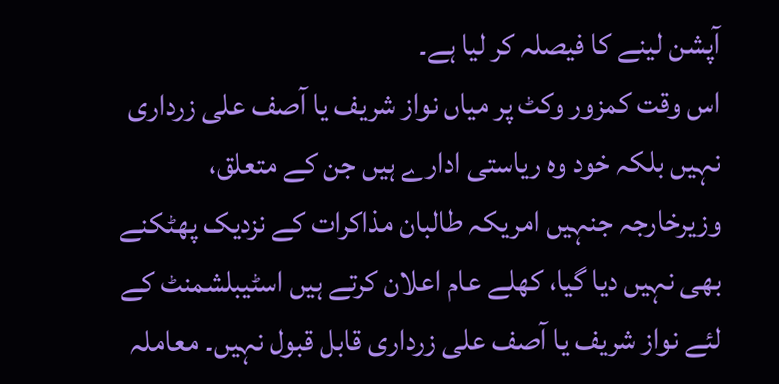آپشن لینے کا فیصلہ کر لیا ہے۔
اس وقت کمزور وکٹ پر میاں نواز شریف یا آصف علی زرداری نہیں بلکہ خود وہ ریاستی ادارے ہیں جن کے متعلق، وزیرخارجہ جنہیں امریکہ طالبان مذاکرات کے نزدیک پھٹکنے بھی نہیں دیا گیا، کھلے عام اعلان کرتے ہیں اسٹیبلشمنٹ کے لئے نواز شریف یا آصف علی زرداری قابل قبول نہیں۔ معاملہ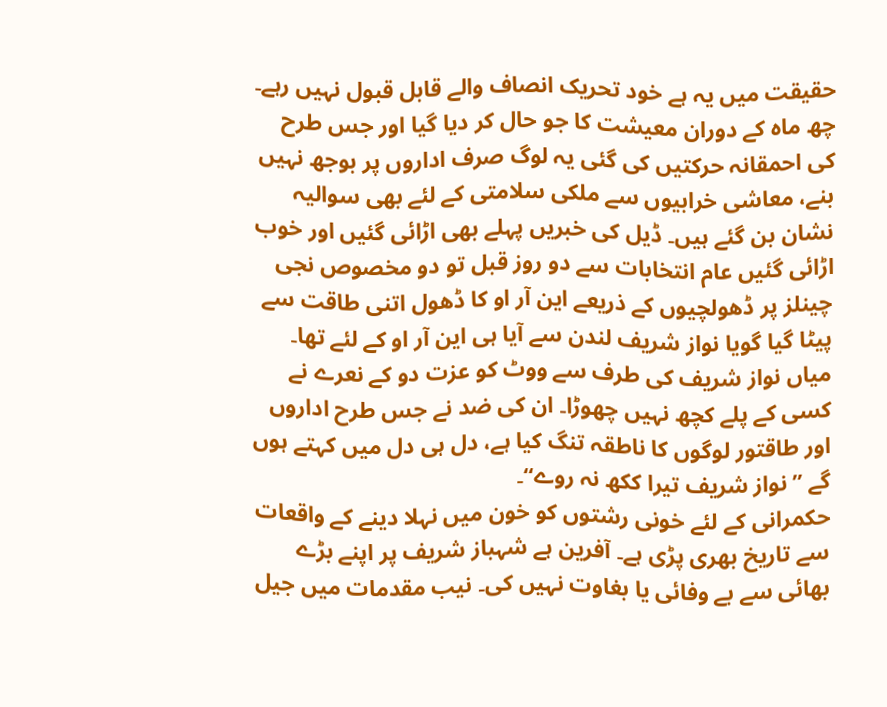حقیقت میں یہ ہے خود تحریک انصاف والے قابل قبول نہیں رہے۔
چھ ماہ کے دوران معیشت کا جو حال کر دیا گیا اور جس طرح کی احمقانہ حرکتیں کی گئی یہ لوگ صرف اداروں پر بوجھ نہیں بنے، معاشی خرابیوں سے ملکی سلامتی کے لئے بھی سوالیہ نشان بن گئے ہیں۔ ڈیل کی خبریں پہلے بھی اڑائی گئیں اور خوب اڑائی گئیں عام انتخابات سے دو روز قبل تو دو مخصوص نجی چینلز پر ڈھولچیوں کے ذریعے این آر او کا ڈھول اتنی طاقت سے پیٹا گیا گویا نواز شریف لندن سے آیا ہی این آر او کے لئے تھا۔
میاں نواز شریف کی طرف سے ووٹ کو عزت دو کے نعرے نے کسی کے پلے کچھ نہیں چھوڑا۔ ان کی ضد نے جس طرح اداروں اور طاقتور لوگوں کا ناطقہ تنگ کیا ہے، دل ہی دل میں کہتے ہوں گے ”نواز شریف تیرا ککھ نہ روے“۔
حکمرانی کے لئے خونی رشتوں کو خون میں نہلا دینے کے واقعات سے تاریخ بھری پڑی ہے۔ آفرین ہے شہباز شریف پر اپنے بڑے بھائی سے بے وفائی یا بغاوت نہیں کی۔ نیب مقدمات میں جیل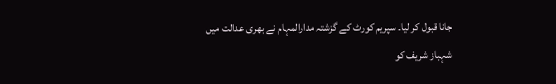جانا قبول کر لیا۔ سپریم کورٹ کے گزشتہ مدارالمہام نے بھری عدالت میں شہباز شریف کو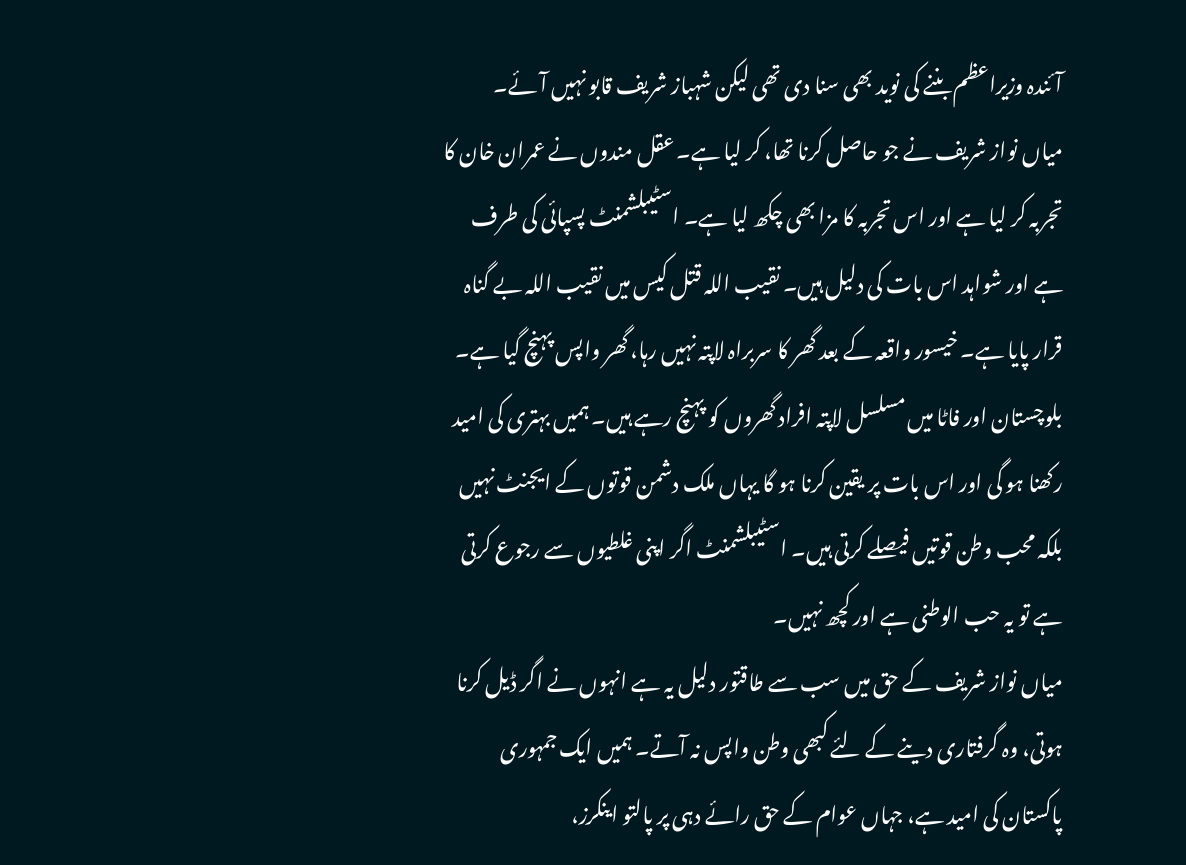آئندہ وزیراعظم بننے کی نوید بھی سنا دی تھی لیکن شہباز شریف قابو نہیں آئے۔
میاں نواز شریف نے جو حاصل کرنا تھا، کر لیا ہے۔ عقل مندوں نے عمران خان کا تجربہ کر لیا ہے اور اس تجربہ کا مزا بھی چکھ لیا ہے۔ اسٹیبلشمنٹ پسپائی کی طرف ہے اور شواہد اس بات کی دلیل ہیں۔ نقیب اللہ قتل کیس میں نقیب اللہ بے گناہ قرار پایا ہے۔ خیسور واقعہ کے بعد گھر کا سربراہ لاپتہ نہیں رہا، گھر واپس پہنچ گیا ہے۔ بلوچستان اور فاٹا میں مسلسل لاپتہ افراد گھروں کو پہنچ رہے ہیں۔ ہمیں بہتری کی امید رکھنا ہو گی اور اس بات پر یقین کرنا ہو گا یہاں ملک دشمن قوتوں کے ایجنٹ نہیں بلکہ محب وطن قوتیں فیصلے کرتی ہیں۔ اسٹیبلشمنٹ اگر اپنی غلطیوں سے رجوع کرتی ہے تو یہ حب الوطنی ہے اور کچھ نہیں۔
میاں نواز شریف کے حق میں سب سے طاقتور دلیل یہ ہے انہوں نے اگر ڈیل کرنا ہوتی، وہ گرفتاری دینے کے لئے کبھی وطن واپس نہ آتے۔ ہمیں ایک جمہوری پاکستان کی امید ہے، جہاں عوام کے حق رائے دہی پر پالتو اینکرز،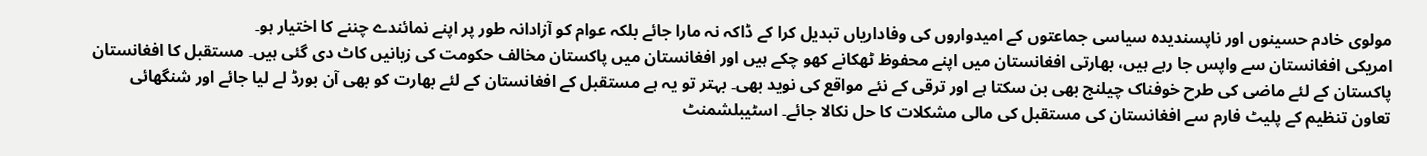مولوی خادم حسینوں اور ناپسندیدہ سیاسی جماعتوں کے امیدواروں کی وفاداریاں تبدیل کرا کے ڈاکہ نہ مارا جائے بلکہ عوام کو آزادانہ طور پر اپنے نمائندے چننے کا اختیار ہو۔
امریکی افغانستان سے واپس جا رہے ہیں، بھارتی افغانستان میں اپنے محفوظ ٹھکانے کھو چکے ہیں اور افغانستان میں پاکستان مخالف حکومت کی زبانیں کاٹ دی گئی ہیں۔ مستقبل کا افغانستان پاکستان کے لئے ماضی کی طرح خوفناک چیلنج بھی بن سکتا ہے اور ترقی کے نئے مواقع کی نوید بھی۔ بہتر تو یہ ہے مستقبل کے افغانستان کے لئے بھارت کو بھی آن بورڈ لے لیا جائے اور شنگھائی تعاون تنظیم کے پلیٹ فارم سے افغانستان کی مستقبل کی مالی مشکلات کا حل نکالا جائے۔ اسٹیبلشمنٹ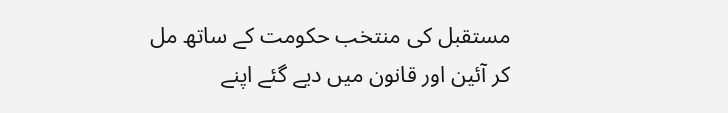مستقبل کی منتخب حکومت کے ساتھ مل کر آئین اور قانون میں دیے گئے اپنے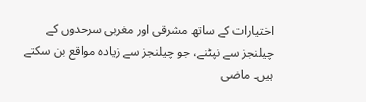اختیارات کے ساتھ مشرقی اور مغربی سرحدوں کے چیلنجز سے نپٹنے، جو چیلنجز سے زیادہ مواقع بن سکتے ہیں۔ ماضی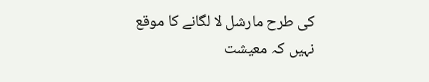کی طرح مارشل لا لگانے کا موقع نہیں کہ معیشت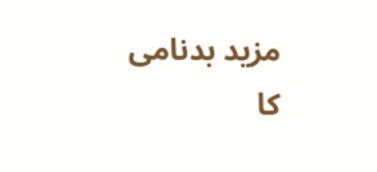مزید بدنامی کا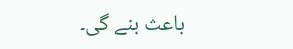باعث بنے گی۔